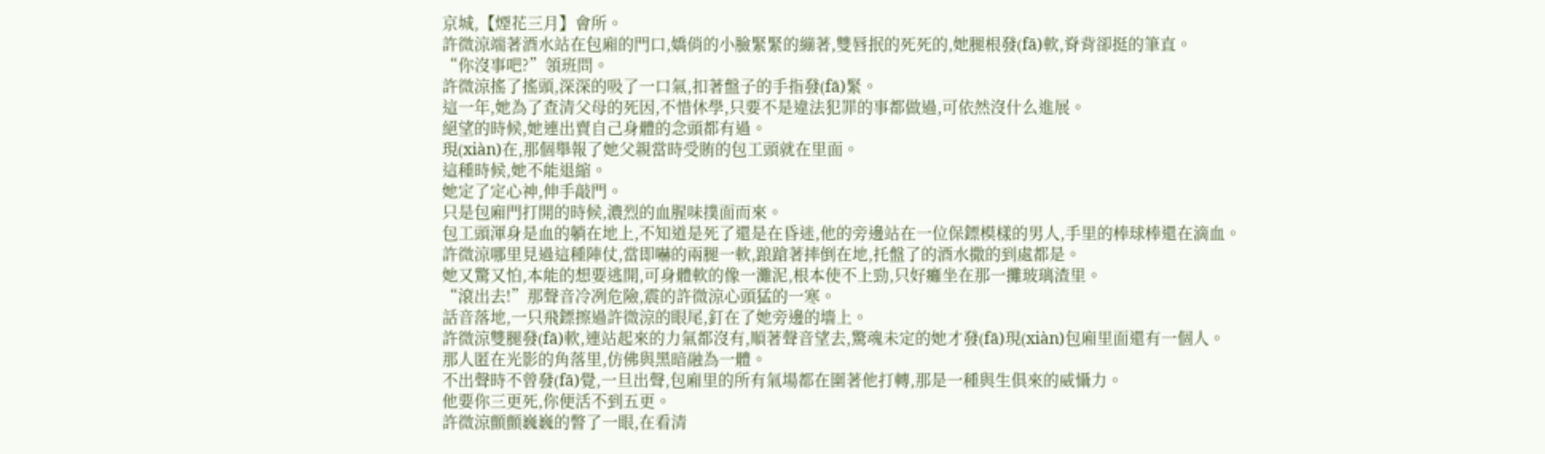京城,【煙花三月】會所。
許微涼端著酒水站在包廂的門口,嬌俏的小臉緊緊的繃著,雙唇抿的死死的,她腿根發(fā)軟,脊背卻挺的筆直。
“你沒事吧?”領班問。
許微涼搖了搖頭,深深的吸了一口氣,扣著盤子的手指發(fā)緊。
這一年,她為了查清父母的死因,不惜休學,只要不是違法犯罪的事都做過,可依然沒什么進展。
絕望的時候,她連出賣自己身體的念頭都有過。
現(xiàn)在,那個舉報了她父親當時受賄的包工頭就在里面。
這種時候,她不能退縮。
她定了定心神,伸手敲門。
只是包廂門打開的時候,濃烈的血腥味撲面而來。
包工頭渾身是血的躺在地上,不知道是死了還是在昏迷,他的旁邊站在一位保鏢模樣的男人,手里的棒球棒還在滴血。
許微涼哪里見過這種陣仗,當即嚇的兩腿一軟,踉蹌著摔倒在地,托盤了的酒水撒的到處都是。
她又驚又怕,本能的想要逃開,可身體軟的像一灘泥,根本使不上勁,只好癱坐在那一攤玻璃渣里。
“滾出去!”那聲音冷冽危險,震的許微涼心頭猛的一寒。
話音落地,一只飛鏢擦過許微涼的眼尾,釘在了她旁邊的墻上。
許微涼雙腿發(fā)軟,連站起來的力氣都沒有,順著聲音望去,驚魂未定的她才發(fā)現(xiàn)包廂里面還有一個人。
那人匿在光影的角落里,仿佛與黑暗融為一體。
不出聲時不曾發(fā)覺,一旦出聲,包廂里的所有氣場都在圍著他打轉,那是一種與生俱來的威懾力。
他要你三更死,你便活不到五更。
許微涼顫顫巍巍的瞥了一眼,在看清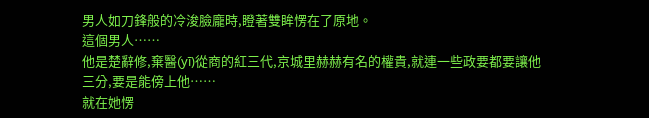男人如刀鋒般的冷浚臉龐時,瞪著雙眸愣在了原地。
這個男人……
他是楚辭修,棄醫(yī)從商的紅三代,京城里赫赫有名的權貴,就連一些政要都要讓他三分,要是能傍上他……
就在她愣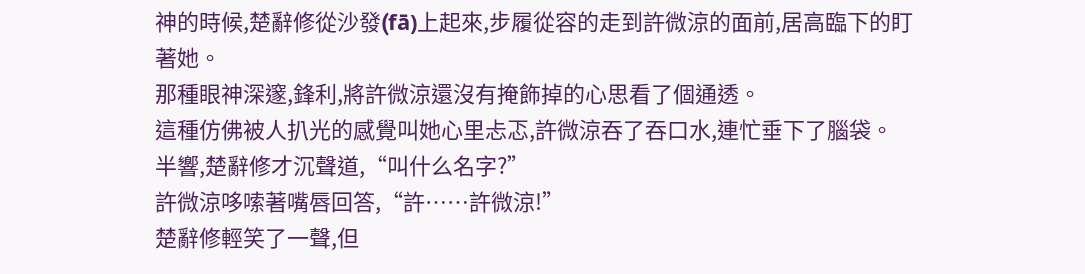神的時候,楚辭修從沙發(fā)上起來,步履從容的走到許微涼的面前,居高臨下的盯著她。
那種眼神深邃,鋒利,將許微涼還沒有掩飾掉的心思看了個通透。
這種仿佛被人扒光的感覺叫她心里忐忑,許微涼吞了吞口水,連忙垂下了腦袋。
半響,楚辭修才沉聲道,“叫什么名字?”
許微涼哆嗦著嘴唇回答,“許……許微涼!”
楚辭修輕笑了一聲,但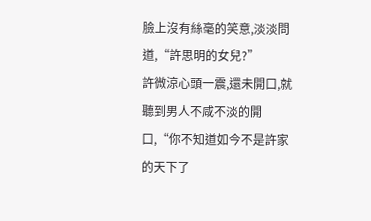臉上沒有絲毫的笑意,淡淡問道,“許思明的女兒?”
許微涼心頭一震,還未開口,就聽到男人不咸不淡的開口,“你不知道如今不是許家的天下了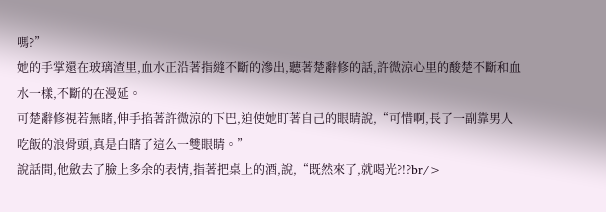嗎?”
她的手掌還在玻璃渣里,血水正沿著指縫不斷的滲出,聽著楚辭修的話,許微涼心里的酸楚不斷和血水一樣,不斷的在漫延。
可楚辭修視若無睹,伸手掐著許微涼的下巴,迫使她盯著自己的眼睛說,“可惜啊,長了一副靠男人吃飯的浪骨頭,真是白瞎了這么一雙眼睛。”
說話間,他斂去了臉上多余的表情,指著把桌上的酒,說,“既然來了,就喝光?!?br/>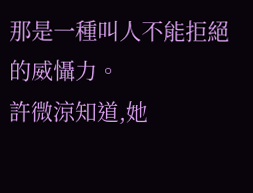那是一種叫人不能拒絕的威懾力。
許微涼知道,她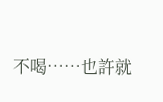不喝……也許就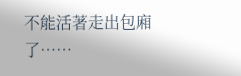不能活著走出包廂了……